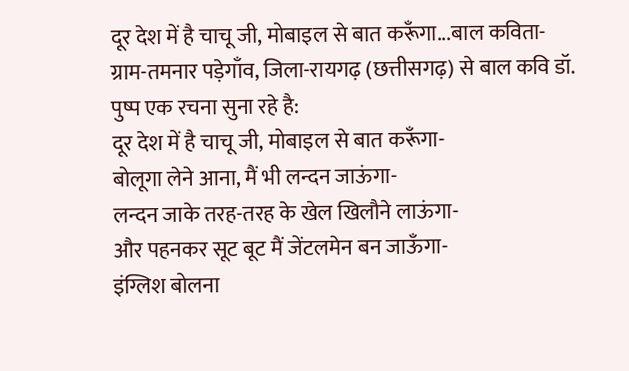दूर देश में है चाचू जी, मोबाइल से बात करूँगा...बाल कविता-
ग्राम-तमनार पड़ेगाँव, जिला-रायगढ़ (छत्तीसगढ़) से बाल कवि डॉ. पुष्प एक रचना सुना रहे है:
दूर देश में है चाचू जी, मोबाइल से बात करूँगा-
बोलूगा लेने आना, मैं भी लन्दन जाऊंगा-
लन्दन जाके तरह-तरह के खेल खिलौने लाऊंगा-
और पहनकर सूट बूट मैं जेंटलमेन बन जाऊँगा-
इंग्लिश बोलना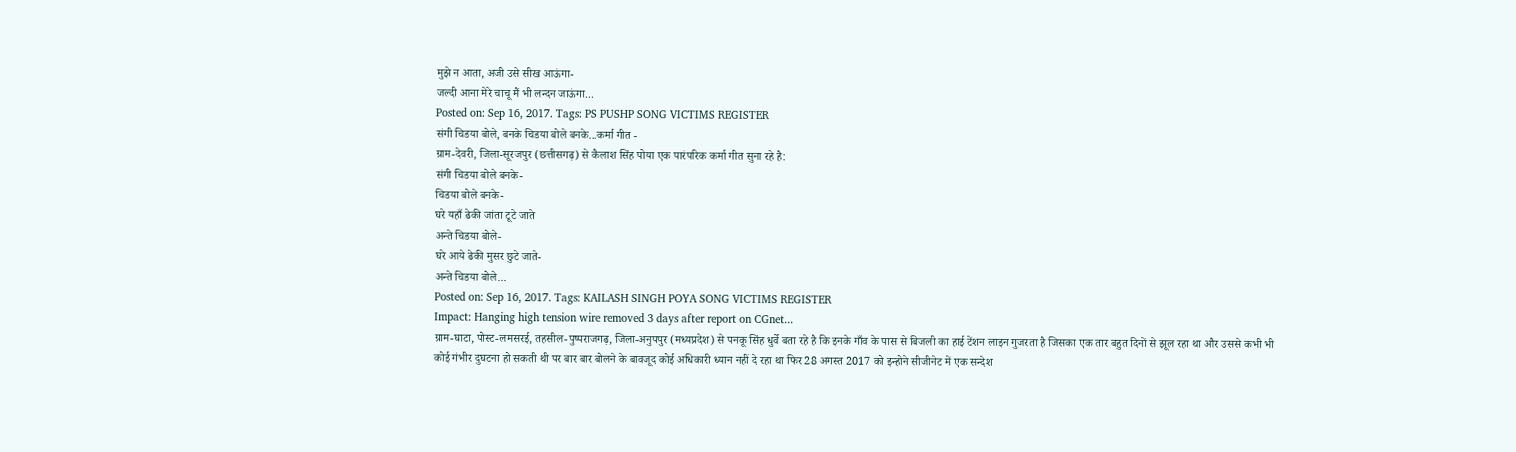मुझे न आता, अजी उसे सीख आऊंगा-
जल्दी आना मेरे चाचू मैं भी लन्दन जाऊंगा...
Posted on: Sep 16, 2017. Tags: PS PUSHP SONG VICTIMS REGISTER
संगी चिडया बोले, बनके चिडया बोले बनके...कर्मा गीत -
ग्राम-देवरी, जिला-सूरजपुर (छत्तीसगढ़) से कैलाश सिंह पोया एक पारंपरिक कर्मा गीत सुना रहे है:
संगी चिडया बोले बनके-
चिडया बोले बनके-
घरे यहाँ ढेकी जांता टूटे जाते
अन्ते चिडया बोले-
घरे आये ढेकी मुसर छुटे जाते-
अन्ते चिडया बोले...
Posted on: Sep 16, 2017. Tags: KAILASH SINGH POYA SONG VICTIMS REGISTER
Impact: Hanging high tension wire removed 3 days after report on CGnet...
ग्राम-घाटा, पोस्ट-लमसरई, तहसील-पुष्पराजगढ़, जिला-अनुपपुर (मध्यप्रदेश) से पनकू सिंह धुर्वे बता रहे है कि इनके गाँव के पास से बिजली का हाई टेंशन लाइन गुजरता है जिसका एक तार बहुत दिनों से झूल रहा था और उससे कभी भी कोई गंभीर दुघटना हो सकती थी पर बार बार बोलने के बावजूद कोई अधिकारी ध्यान नहीं दे रहा था फिर 28 अगस्त 2017 को इन्होने सीजीनेट में एक सन्देश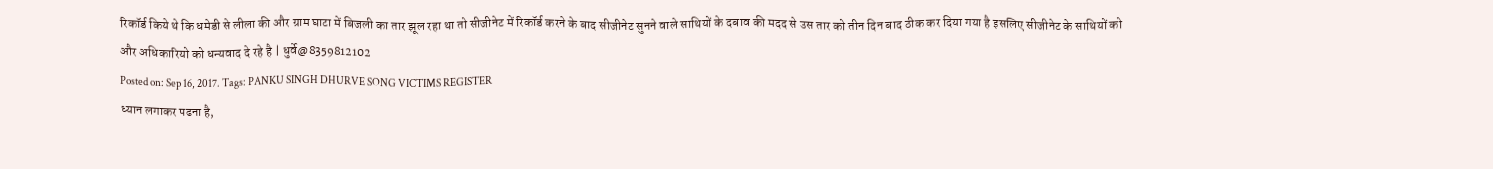रिकॉर्ड किये थे कि धमेडी से लीला की और ग्राम घाटा में बिजली का तार झूल रहा था तो सीजीनेट में रिकॉर्ड करने के बाद सीजीनेट सुनने वाले साथियों के दबाव की मदद से उस तार को तीन दिन बाद ठीक कर दिया गया है इसलिए सीजीनेट के साथियों को और अधिकारियो को धन्यवाद दे रहे है | धुर्वे@8359812102
Posted on: Sep 16, 2017. Tags: PANKU SINGH DHURVE SONG VICTIMS REGISTER
ध्यान लगाकर पढना है,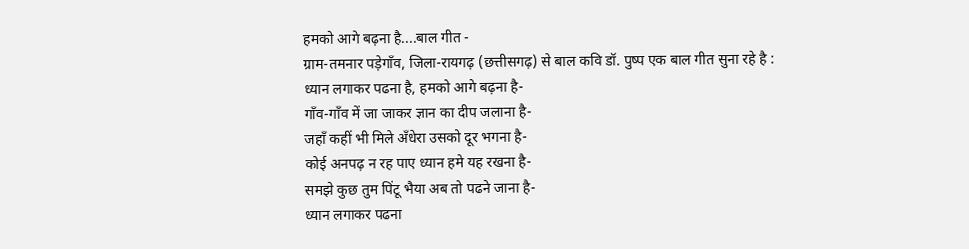हमको आगे बढ़ना है....बाल गीत -
ग्राम-तमनार पड़ेगाँव, जिला-रायगढ़ (छत्तीसगढ़) से बाल कवि डॉ. पुष्प एक बाल गीत सुना रहे है :
ध्यान लगाकर पढना है, हमको आगे बढ़ना है-
गाँव-गाँव में जा जाकर ज्ञान का दीप जलाना है-
जहाँ कहीं भी मिले अँधेरा उसको दूर भगना है-
कोई अनपढ़ न रह पाए ध्यान हमे यह रखना है-
समझे कुछ तुम पिंटू भैया अब तो पढने जाना है-
ध्यान लगाकर पढना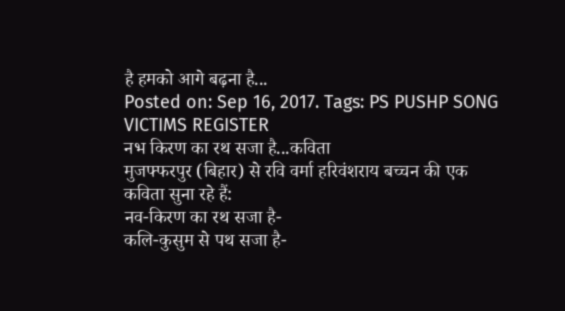है हमको आगे बढ़ना है...
Posted on: Sep 16, 2017. Tags: PS PUSHP SONG VICTIMS REGISTER
नभ किरण का रथ सजा है...कविता
मुजफ्फरपुर (बिहार) से रवि वर्मा हरिवंशराय बच्चन की एक कविता सुना रहे हैं:
नव-किरण का रथ सजा है-
कलि-कुसुम से पथ सजा है-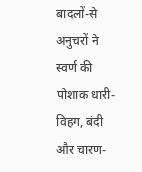बादलों-से अनुचरों ने स्वर्ण की पोशाक धारी-
विहग, बंदी और चारण-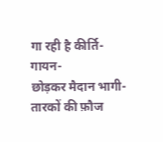गा रही है कीर्ति-गायन-
छोड़कर मैदान भागी-
तारकों की फ़ौज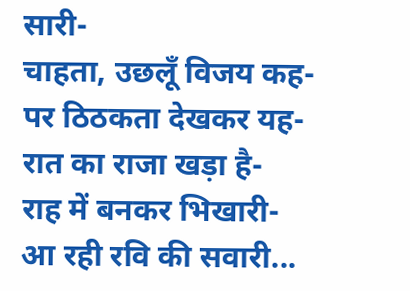सारी-
चाहता, उछलूँ विजय कह-
पर ठिठकता देखकर यह-
रात का राजा खड़ा है-
राह में बनकर भिखारी-
आ रही रवि की सवारी...